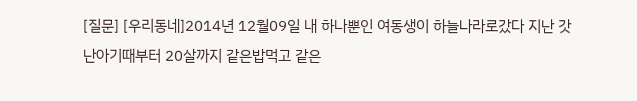[질문] [우리동네]2014년 12월09일 내 하나뿐인 여동생이 하늘나라로갔다 지난 갓난아기때부터 20살까지 같은밥먹고 같은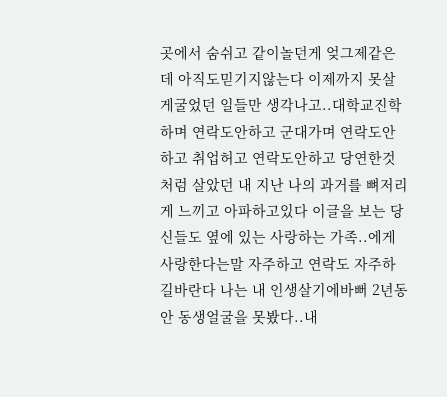곳에서 숨쉬고 같이놀던게 엊그제같은데 아직도믿기지않는다 이제까지 못살게굴었던 일들만 생각나고..대학교진학하며 연락도안하고 군대가며 연락도안하고 취업허고 연락도안하고 당연한것처럼 살았던 내 지난 나의 과거를 뼈저리게 느끼고 아파하고있다 이글을 보는 당신들도 옆에 있는 사랑하는 가족..에게 사랑한다는말 자주하고 연락도 자주하길바란다 나는 내 인생살기에바뻐 2년동안 동생얼굴을 못봤다..내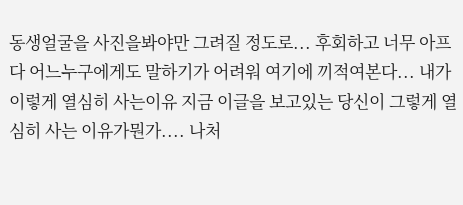동생얼굴을 사진을봐야만 그려질 정도로... 후회하고 너무 아프다 어느누구에게도 말하기가 어려워 여기에 끼적여본다... 내가이렇게 열심히 사는이유 지금 이글을 보고있는 당신이 그렇게 열심히 사는 이유가뭔가.... 나처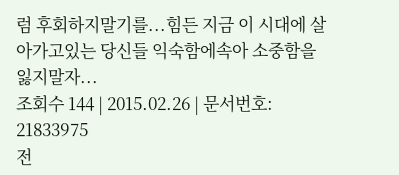럼 후회하지말기를...힘든 지금 이 시대에 살아가고있는 당신들 익숙함에속아 소중함을 잃지말자...
조회수 144 | 2015.02.26 | 문서번호:
21833975
전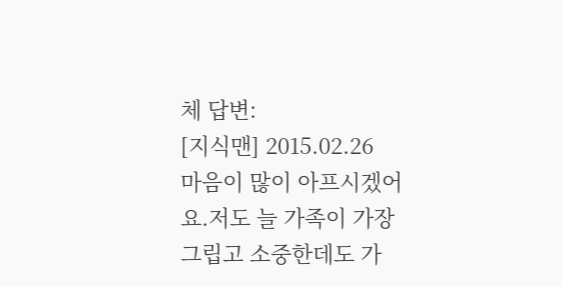체 답변:
[지식맨] 2015.02.26
마음이 많이 아프시겠어요.저도 늘 가족이 가장 그립고 소중한데도 가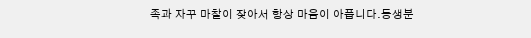족과 자꾸 마찰이 잦아서 항상 마음이 아픕니다.동생분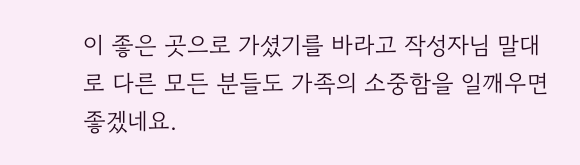이 좋은 곳으로 가셨기를 바라고 작성자님 말대로 다른 모든 분들도 가족의 소중함을 일깨우면 좋겠네요.